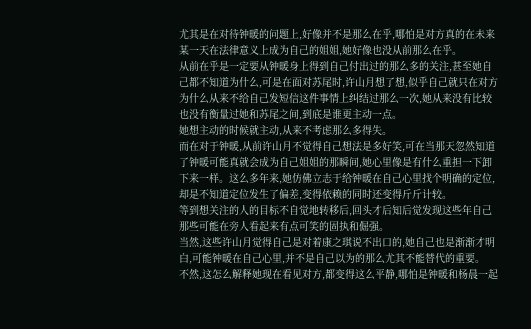尤其是在对待钟暖的问题上,好像并不是那么在乎,哪怕是对方真的在未来某一天在法律意义上成为自己的姐姐,她好像也没从前那么在乎。
从前在乎是一定要从钟暖身上得到自己付出过的那么多的关注,甚至她自己都不知道为什么,可是在面对苏尾时,许山月想了想,似乎自己就只在对方为什么从来不给自己发短信这件事情上纠结过那么一次,她从来没有比较也没有衡量过她和苏尾之间,到底是谁更主动一点。
她想主动的时候就主动,从来不考虑那么多得失。
而在对于钟暖,从前许山月不觉得自己想法是多好笑,可在当那天忽然知道了钟暖可能真就会成为自己姐姐的那瞬间,她心里像是有什么重担一下卸下来一样。这么多年来,她仿佛立志于给钟暖在自己心里找个明确的定位,却是不知道定位发生了偏差,变得依赖的同时还变得斤斤计较。
等到想关注的人的目标不自觉地转移后,回头才后知后觉发现这些年自己那些可能在旁人看起来有点可笑的固执和倔强。
当然,这些许山月觉得自己是对着康之琪说不出口的,她自己也是渐渐才明白,可能钟暖在自己心里,并不是自己以为的那么尤其不能替代的重要。
不然,这怎么解释她现在看见对方,都变得这么平静,哪怕是钟暖和杨晨一起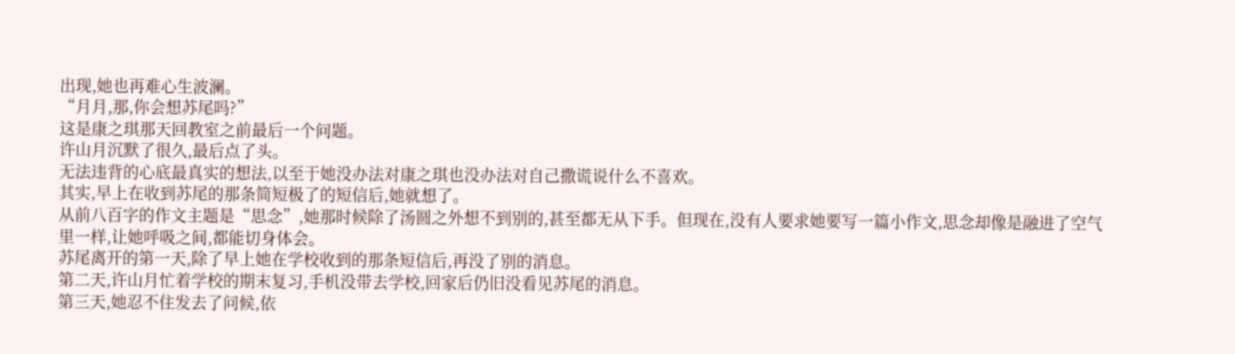出现,她也再难心生波澜。
“月月,那,你会想苏尾吗?”
这是康之琪那天回教室之前最后一个问题。
许山月沉默了很久,最后点了头。
无法违背的心底最真实的想法,以至于她没办法对康之琪也没办法对自己撒谎说什么不喜欢。
其实,早上在收到苏尾的那条简短极了的短信后,她就想了。
从前八百字的作文主题是“思念”,她那时候除了汤圆之外想不到别的,甚至都无从下手。但现在,没有人要求她要写一篇小作文,思念却像是融进了空气里一样,让她呼吸之间,都能切身体会。
苏尾离开的第一天,除了早上她在学校收到的那条短信后,再没了别的消息。
第二天,许山月忙着学校的期末复习,手机没带去学校,回家后仍旧没看见苏尾的消息。
第三天,她忍不住发去了问候,依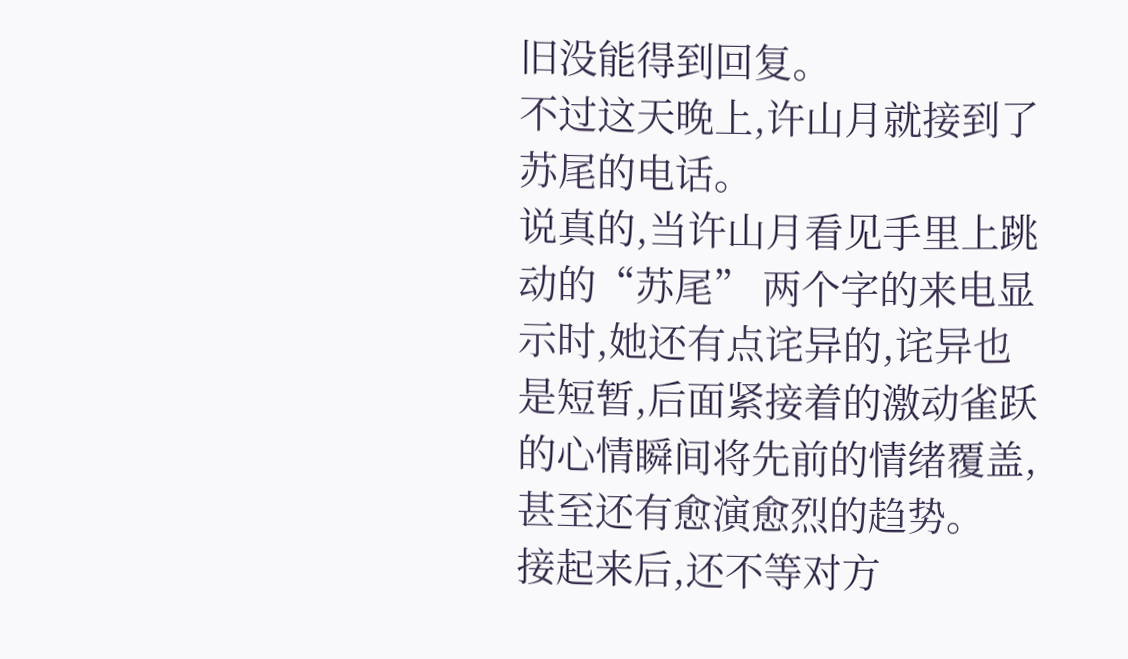旧没能得到回复。
不过这天晚上,许山月就接到了苏尾的电话。
说真的,当许山月看见手里上跳动的“苏尾” 两个字的来电显示时,她还有点诧异的,诧异也是短暂,后面紧接着的激动雀跃的心情瞬间将先前的情绪覆盖,甚至还有愈演愈烈的趋势。
接起来后,还不等对方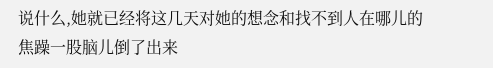说什么,她就已经将这几天对她的想念和找不到人在哪儿的焦躁一股脑儿倒了出来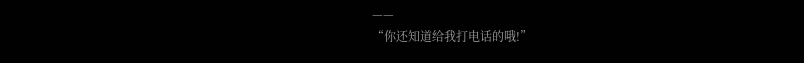——
“你还知道给我打电话的哦!”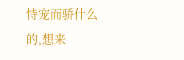恃宠而骄什么的,想来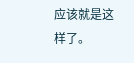应该就是这样了。